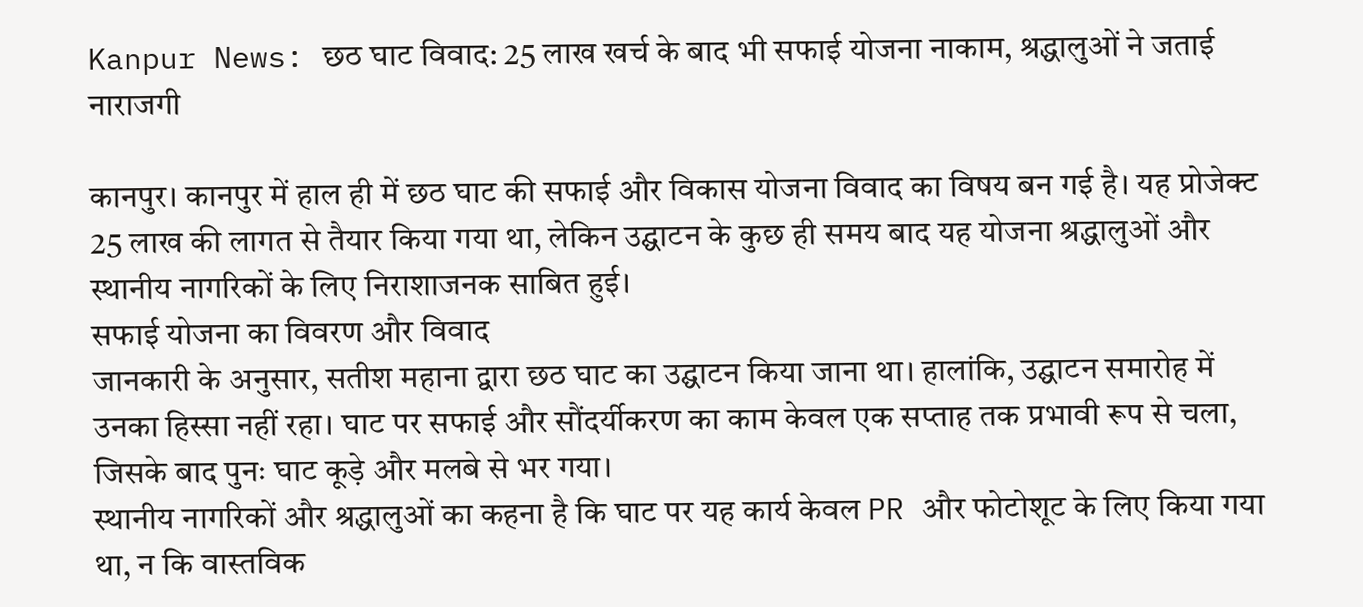Kanpur News: छठ घाट विवाद: 25 लाख खर्च के बाद भी सफाई योजना नाकाम, श्रद्धालुओं ने जताई नाराजगी

कानपुर। कानपुर में हाल ही में छठ घाट की सफाई और विकास योजना विवाद का विषय बन गई है। यह प्रोजेक्ट 25 लाख की लागत से तैयार किया गया था, लेकिन उद्घाटन के कुछ ही समय बाद यह योजना श्रद्धालुओं और स्थानीय नागरिकों के लिए निराशाजनक साबित हुई।
सफाई योजना का विवरण और विवाद
जानकारी के अनुसार, सतीश महाना द्वारा छठ घाट का उद्घाटन किया जाना था। हालांकि, उद्घाटन समारोह में उनका हिस्सा नहीं रहा। घाट पर सफाई और सौंदर्यीकरण का काम केवल एक सप्ताह तक प्रभावी रूप से चला, जिसके बाद पुनः घाट कूड़े और मलबे से भर गया।
स्थानीय नागरिकों और श्रद्धालुओं का कहना है कि घाट पर यह कार्य केवल PR और फोटोशूट के लिए किया गया था, न कि वास्तविक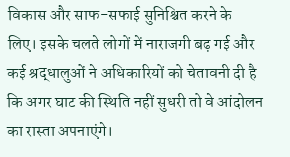विकास और साफ-सफाई सुनिश्चित करने के लिए। इसके चलते लोगों में नाराजगी बढ़ गई और कई श्रद्धालुओं ने अधिकारियों को चेतावनी दी है कि अगर घाट की स्थिति नहीं सुधरी तो वे आंदोलन का रास्ता अपनाएंगे।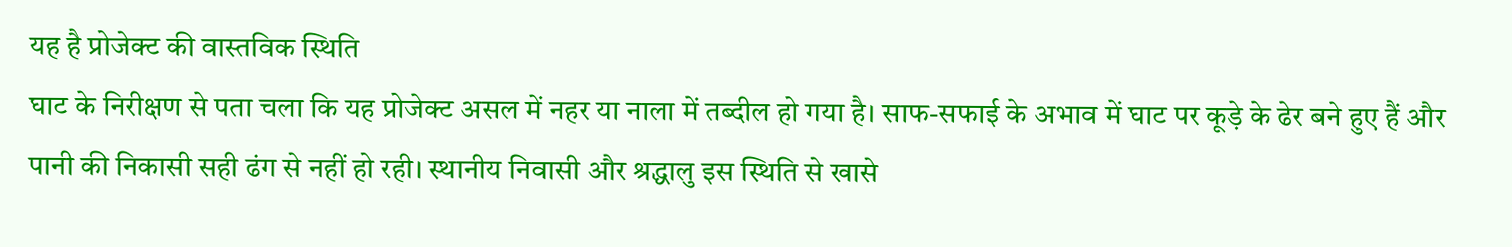यह है प्रोजेक्ट की वास्तविक स्थिति
घाट के निरीक्षण से पता चला कि यह प्रोजेक्ट असल में नहर या नाला में तब्दील हो गया है। साफ-सफाई के अभाव में घाट पर कूड़े के ढेर बने हुए हैं और पानी की निकासी सही ढंग से नहीं हो रही। स्थानीय निवासी और श्रद्धालु इस स्थिति से खासे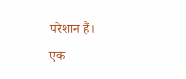परेशान हैं।
एक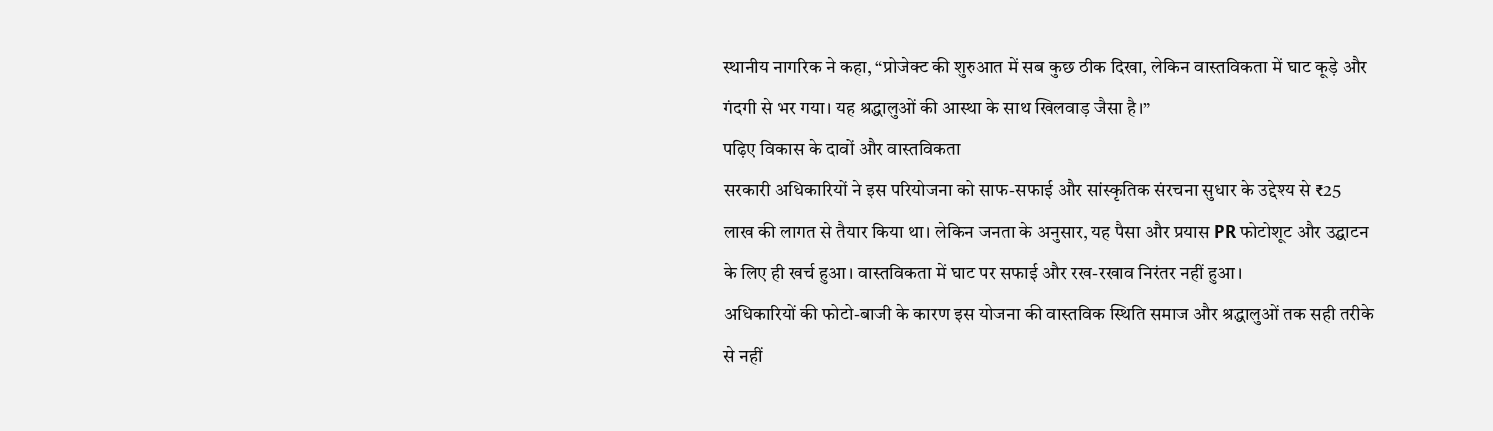स्थानीय नागरिक ने कहा, “प्रोजेक्ट की शुरुआत में सब कुछ ठीक दिखा, लेकिन वास्तविकता में घाट कूड़े और गंदगी से भर गया। यह श्रद्धालुओं की आस्था के साथ खिलवाड़ जैसा है।”
पढ़िए विकास के दावों और वास्तविकता
सरकारी अधिकारियों ने इस परियोजना को साफ-सफाई और सांस्कृतिक संरचना सुधार के उद्देश्य से ₹25 लाख की लागत से तैयार किया था। लेकिन जनता के अनुसार, यह पैसा और प्रयास PR फोटोशूट और उद्घाटन के लिए ही खर्च हुआ। वास्तविकता में घाट पर सफाई और रख-रखाव निरंतर नहीं हुआ।
अधिकारियों की फोटो-बाजी के कारण इस योजना की वास्तविक स्थिति समाज और श्रद्धालुओं तक सही तरीके से नहीं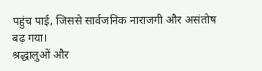पहुंच पाई, जिससे सार्वजनिक नाराजगी और असंतोष बढ़ गया।
श्रद्धालुओं और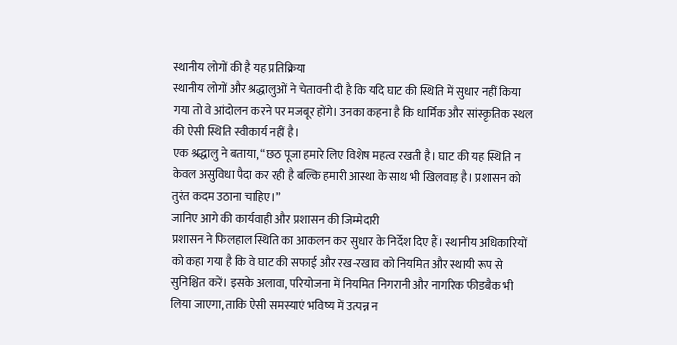स्थानीय लोगों की है यह प्रतिक्रिया
स्थानीय लोगों और श्रद्धालुओं ने चेतावनी दी है कि यदि घाट की स्थिति में सुधार नहीं किया गया तो वे आंदोलन करने पर मजबूर होंगे। उनका कहना है कि धार्मिक और सांस्कृतिक स्थल की ऐसी स्थिति स्वीकार्य नहीं है।
एक श्रद्धालु ने बताया, “छठ पूजा हमारे लिए विशेष महत्व रखती है। घाट की यह स्थिति न केवल असुविधा पैदा कर रही है बल्कि हमारी आस्था के साथ भी खिलवाड़ है। प्रशासन को तुरंत कदम उठाना चाहिए।”
जानिए आगे की कार्यवाही और प्रशासन की जिम्मेदारी
प्रशासन ने फिलहाल स्थिति का आकलन कर सुधार के निर्देश दिए हैं। स्थानीय अधिकारियों को कहा गया है कि वे घाट की सफाई और रख-रखाव को नियमित और स्थायी रूप से सुनिश्चित करें। इसके अलावा, परियोजना में नियमित निगरानी और नागरिक फीडबैक भी लिया जाएगा, ताकि ऐसी समस्याएं भविष्य में उत्पन्न न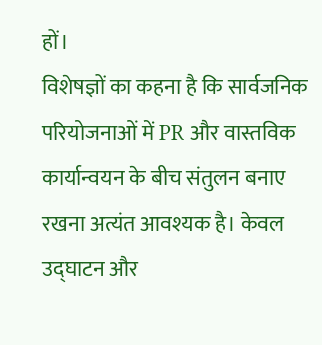हों।
विशेषज्ञों का कहना है कि सार्वजनिक परियोजनाओं में PR और वास्तविक कार्यान्वयन के बीच संतुलन बनाए रखना अत्यंत आवश्यक है। केवल उद्घाटन और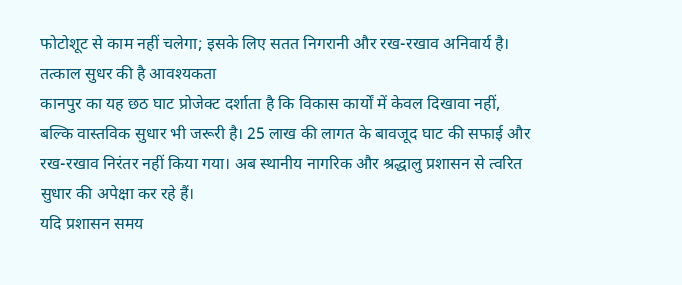फोटोशूट से काम नहीं चलेगा; इसके लिए सतत निगरानी और रख-रखाव अनिवार्य है।
तत्काल सुधर की है आवश्यकता
कानपुर का यह छठ घाट प्रोजेक्ट दर्शाता है कि विकास कार्यों में केवल दिखावा नहीं, बल्कि वास्तविक सुधार भी जरूरी है। 25 लाख की लागत के बावजूद घाट की सफाई और रख-रखाव निरंतर नहीं किया गया। अब स्थानीय नागरिक और श्रद्धालु प्रशासन से त्वरित सुधार की अपेक्षा कर रहे हैं।
यदि प्रशासन समय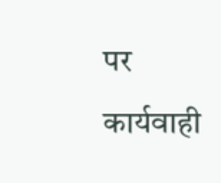पर कार्यवाही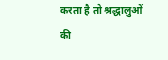करता है तो श्रद्धालुओं की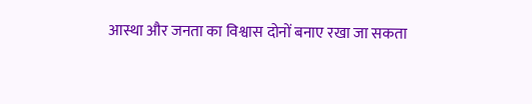आस्था और जनता का विश्वास दोनों बनाए रखा जा सकता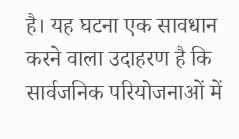है। यह घटना एक सावधान करने वाला उदाहरण है कि सार्वजनिक परियोजनाओं में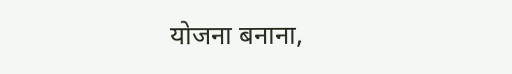योजना बनाना,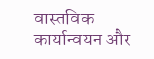वास्तविक कार्यान्वयन और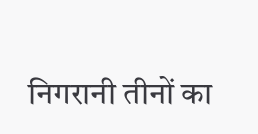निगरानी तीनों का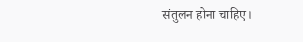संतुलन होना चाहिए।